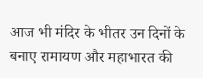आज भी मंदिर के भीतर उन दिनों के बनाए रामायण और महाभारत की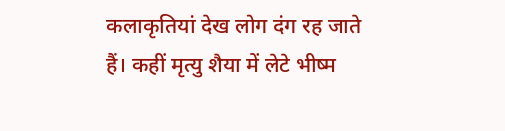कलाकृतियां देख लोग दंग रह जाते हैं। कहीं मृत्यु शैया में लेटे भीष्म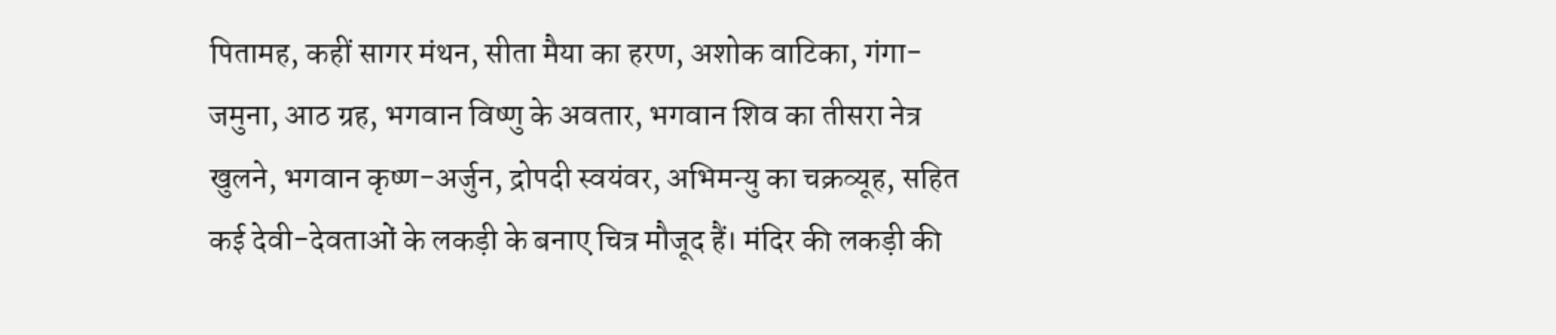पितामह, कहीं सागर मंथन, सीता मैया का हरण, अशोक वाटिका, गंगा-जमुना, आठ ग्रह, भगवान विष्णु के अवतार, भगवान शिव का तीसरा नेत्र खुलने, भगवान कृष्ण-अर्जुन, द्रोपदी स्वयंवर, अभिमन्यु का चक्रव्यूह, सहित कई देवी-देवताओं के लकड़ी के बनाए चित्र मौजूद हैं। मंदिर की लकड़ी की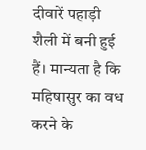दीवारें पहाड़ी शैली में बनी हुई हैं। मान्यता है कि महिषासुर का वध करने के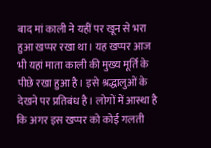बाद मां काली ने यहीं पर खून से भरा हुआ खप्पर रखा था। यह खप्पर आज भी यहां माता काली की मुख्य मूर्ति के पीछे रखा हुआ है। इसे श्रद्धालुओं के देखने पर प्रतिबंध है। लोगों में आस्था है कि अगर इस खप्पर को कोई गलती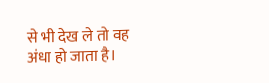से भी देख ले तो वह अंधा हो जाता है।